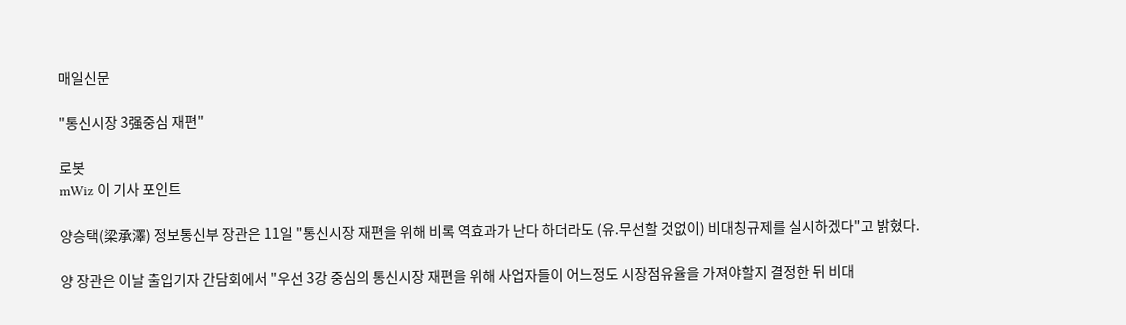매일신문

"통신시장 3强중심 재편"

로봇
mWiz 이 기사 포인트

양승택(梁承澤) 정보통신부 장관은 11일 "통신시장 재편을 위해 비록 역효과가 난다 하더라도 (유.무선할 것없이) 비대칭규제를 실시하겠다"고 밝혔다.

양 장관은 이날 출입기자 간담회에서 "우선 3강 중심의 통신시장 재편을 위해 사업자들이 어느정도 시장점유율을 가져야할지 결정한 뒤 비대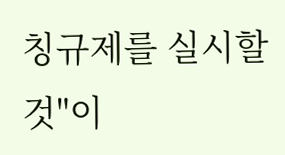칭규제를 실시할 것"이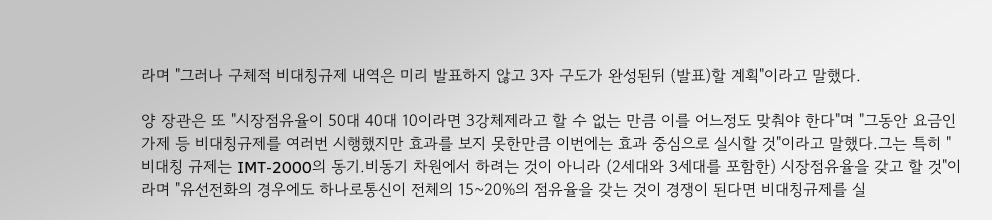라며 "그러나 구체적 비대칭규제 내역은 미리 발표하지 않고 3자 구도가 완성된뒤 (발표)할 계획"이라고 말했다.

양 장관은 또 "시장점유율이 50대 40대 10이라면 3강체제라고 할 수 없는 만큼 이를 어느정도 맞춰야 한다"며 "그동안 요금인가제 등 비대칭규제를 여러번 시행했지만 효과를 보지 못한만큼 이번에는 효과 중심으로 실시할 것"이라고 말했다.그는 특히 "비대칭 규제는 IMT-2000의 동기.비동기 차원에서 하려는 것이 아니라 (2세대와 3세대를 포함한) 시장점유율을 갖고 할 것"이라며 "유선전화의 경우에도 하나로통신이 전체의 15~20%의 점유율을 갖는 것이 경쟁이 된다면 비대칭규제를 실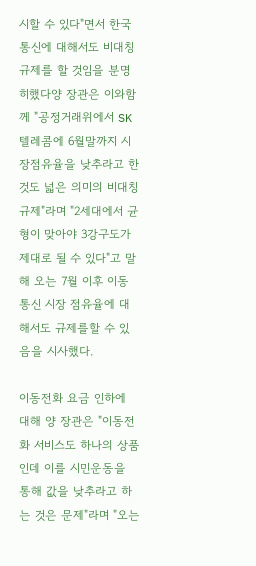시할 수 있다"면서 한국통신에 대해서도 비대칭규제를 할 것임을 분명히했다양 장관은 이와함께 "공정거래위에서 SK텔레콤에 6월말까지 시장점유율을 낮추라고 한 것도 넓은 의미의 비대칭규제"라며 "2세대에서 균형이 맞아야 3강구도가 제대로 될 수 있다"고 말해 오는 7월 이후 이동통신 시장 점유율에 대해서도 규제를할 수 있음을 시사했다.

이동전화 요금 인하에 대해 양 장관은 "이동전화 서비스도 하나의 상품인데 이를 시민운동을 통해 값을 낮추라고 하는 것은 문제"라며 "오는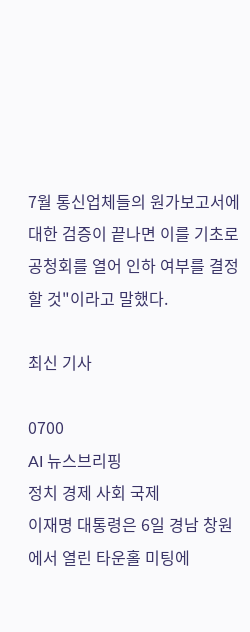7월 통신업체들의 원가보고서에 대한 검증이 끝나면 이를 기초로 공청회를 열어 인하 여부를 결정할 것"이라고 말했다.

최신 기사

0700
AI 뉴스브리핑
정치 경제 사회 국제
이재명 대통령은 6일 경남 창원에서 열린 타운홀 미팅에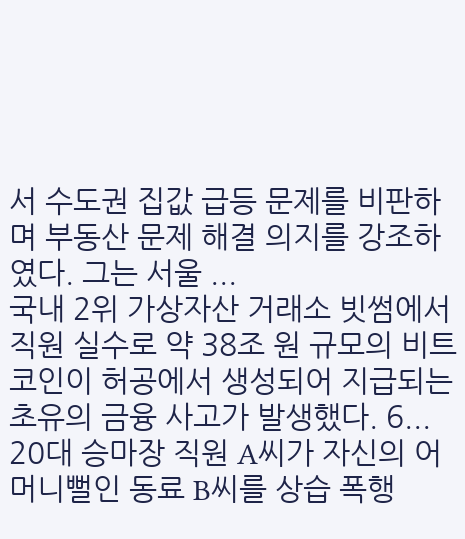서 수도권 집값 급등 문제를 비판하며 부동산 문제 해결 의지를 강조하였다. 그는 서울 ...
국내 2위 가상자산 거래소 빗썸에서 직원 실수로 약 38조 원 규모의 비트코인이 허공에서 생성되어 지급되는 초유의 금융 사고가 발생했다. 6...
20대 승마장 직원 A씨가 자신의 어머니뻘인 동료 B씨를 상습 폭행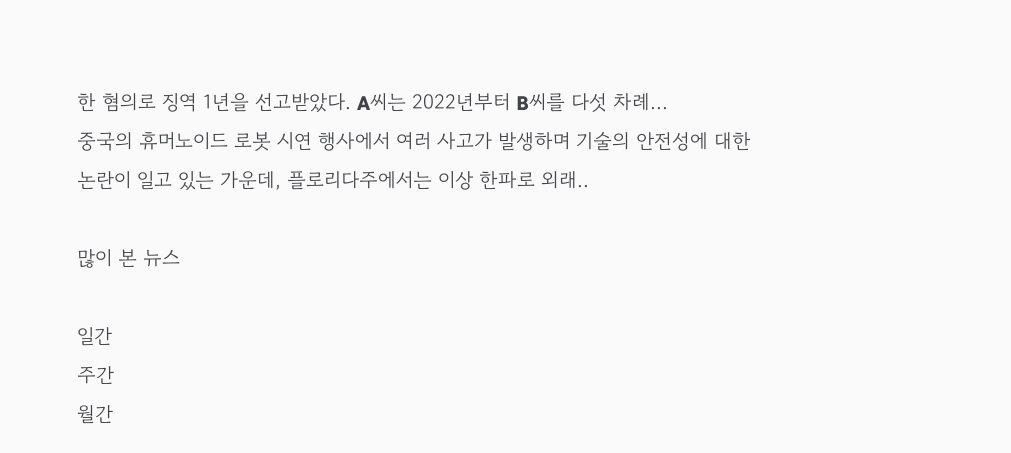한 혐의로 징역 1년을 선고받았다. A씨는 2022년부터 B씨를 다섯 차례...
중국의 휴머노이드 로봇 시연 행사에서 여러 사고가 발생하며 기술의 안전성에 대한 논란이 일고 있는 가운데, 플로리다주에서는 이상 한파로 외래..

많이 본 뉴스

일간
주간
월간